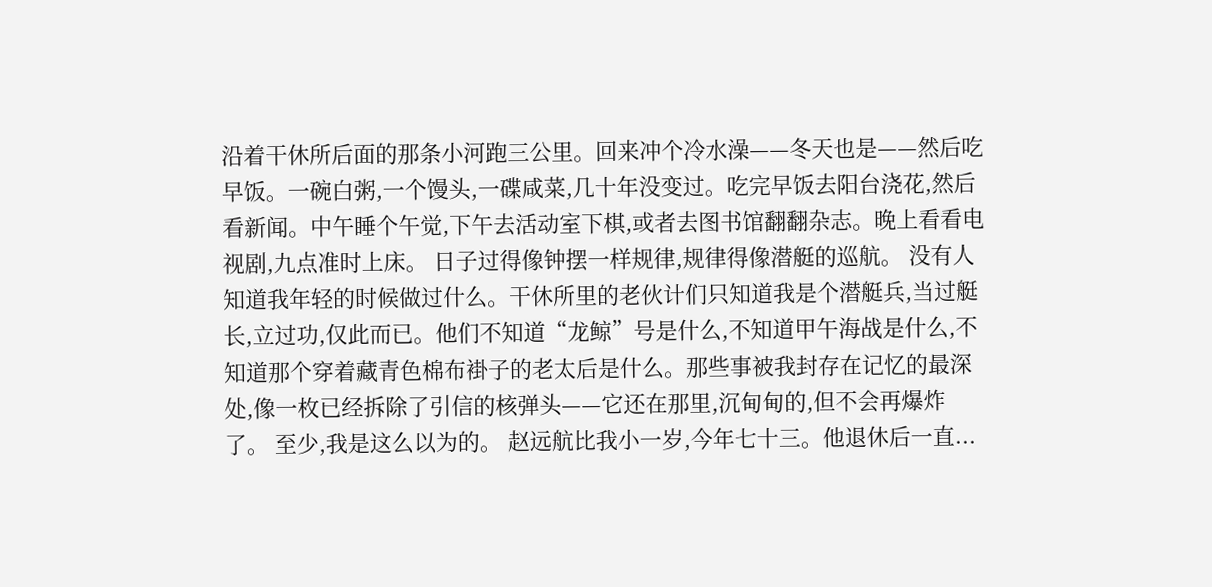沿着干休所后面的那条小河跑三公里。回来冲个冷水澡——冬天也是——然后吃早饭。一碗白粥,一个馒头,一碟咸菜,几十年没变过。吃完早饭去阳台浇花,然后看新闻。中午睡个午觉,下午去活动室下棋,或者去图书馆翻翻杂志。晚上看看电视剧,九点准时上床。 日子过得像钟摆一样规律,规律得像潜艇的巡航。 没有人知道我年轻的时候做过什么。干休所里的老伙计们只知道我是个潜艇兵,当过艇长,立过功,仅此而已。他们不知道“龙鲸”号是什么,不知道甲午海战是什么,不知道那个穿着藏青色棉布褂子的老太后是什么。那些事被我封存在记忆的最深处,像一枚已经拆除了引信的核弹头——它还在那里,沉甸甸的,但不会再爆炸了。 至少,我是这么以为的。 赵远航比我小一岁,今年七十三。他退休后一直...